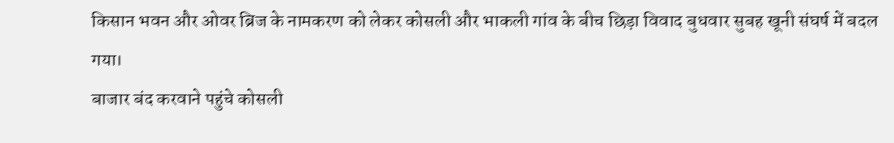किसान भवन और ओवर ब्रिज के नामकरण को लेकर कोसली और भाकली गांव के बीच छिड़ा विवाद बुधवार सुबह खूनी संघर्ष में बदल गया।
बाजार बंद करवाने पहुंचे कोसली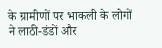के ग्रामीणों पर भाकली के लोगों ने लाठी-डंडों और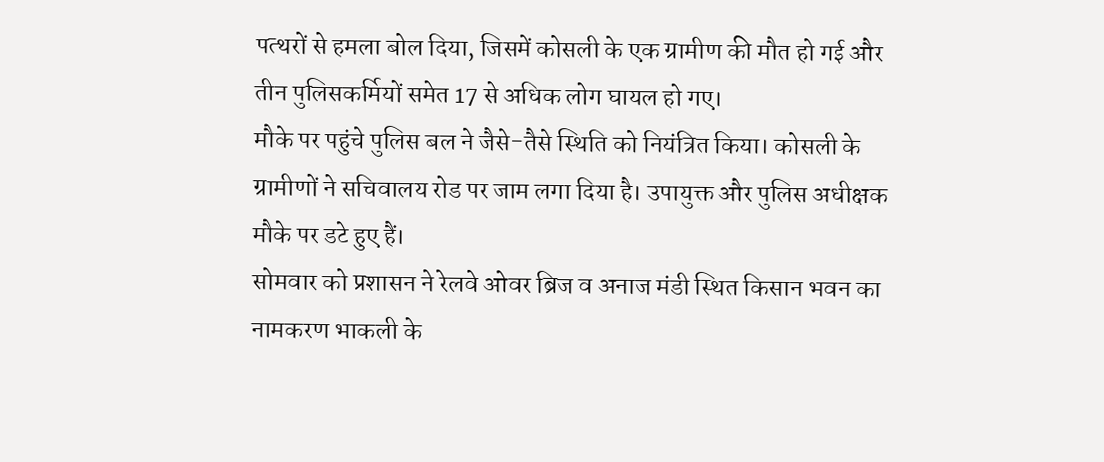पत्थरों से हमला बोल दिया, जिसमें कोसली के एक ग्रामीण की मौत हो गई और तीन पुलिसकर्मियों समेत 17 से अधिक लोग घायल हो गए।
मौके पर पहुंचे पुलिस बल ने जैसे-तैसे स्थिति को नियंत्रित किया। कोसली के ग्रामीणों ने सचिवालय रोड पर जाम लगा दिया है। उपायुक्त और पुलिस अधीक्षक मौके पर डटे हुए हैं।
सोमवार को प्रशासन ने रेलवे ओवर ब्रिज व अनाज मंडी स्थित किसान भवन का नामकरण भाकली के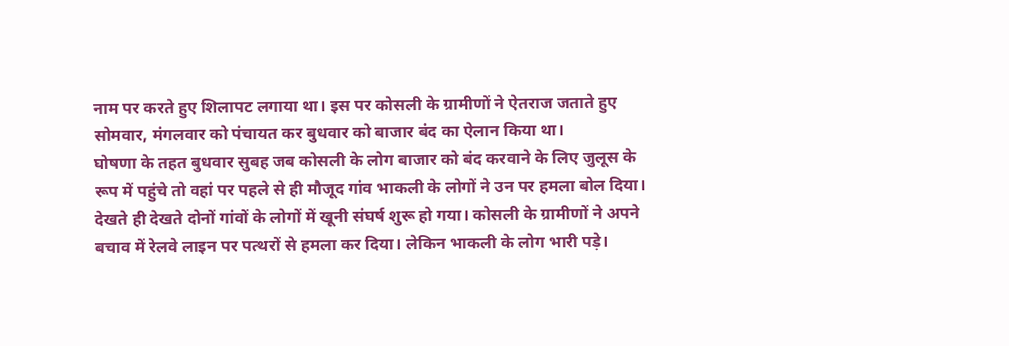नाम पर करते हुए शिलापट लगाया था। इस पर कोसली के ग्रामीणों ने ऐतराज जताते हुए सोमवार, मंगलवार को पंचायत कर बुधवार को बाजार बंद का ऐलान किया था।
घोषणा के तहत बुधवार सुबह जब कोसली के लोग बाजार को बंद करवाने के लिए जुलूस के रूप में पहुंचे तो वहां पर पहले से ही मौजूद गांव भाकली के लोगों ने उन पर हमला बोल दिया। देखते ही देखते दोनों गांवों के लोगों में खूनी संघर्ष शुरू हो गया। कोसली के ग्रामीणों ने अपने बचाव में रेलवे लाइन पर पत्थरों से हमला कर दिया। लेकिन भाकली के लोग भारी पड़े।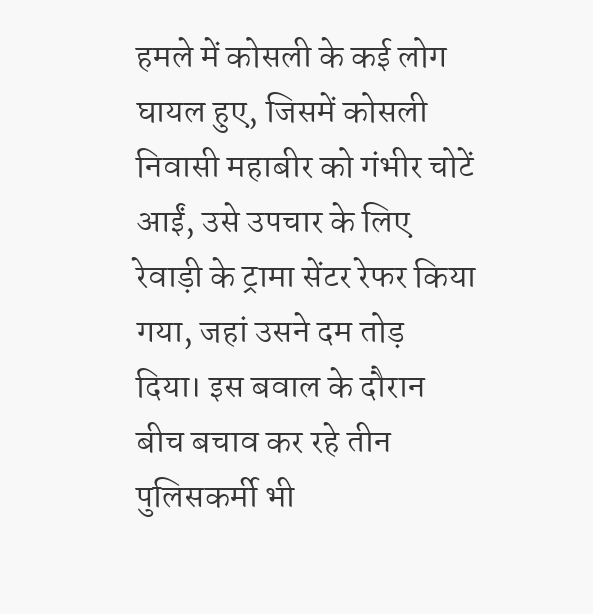हमले में कोसली के कई लोग घायल हुए, जिसमें कोसली निवासी महाबीर को गंभीर चोटें आईं, उसे उपचार के लिए रेवाड़ी के ट्रामा सेंटर रेफर किया गया, जहां उसने दम तोड़ दिया। इस बवाल के दौरान बीच बचाव कर रहे तीन पुलिसकर्मी भी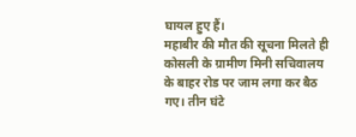घायल हुए हैं।
महाबीर की मौत की सूचना मिलते ही कोसली के ग्रामीण मिनी सचिवालय के बाहर रोड पर जाम लगा कर बैठ गए। तीन घंटे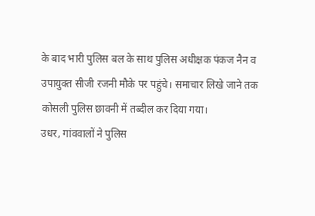के बाद भारी पुलिस बल के साथ पुलिस अधीक्षक पंकज नैन व उपायुक्त सीजी रजनी मौके पर पहुंचे। समाचार लिखे जाने तक कोसली पुलिस छावनी में तब्दील कर दिया गया।
उधर, गांववालों ने पुलिस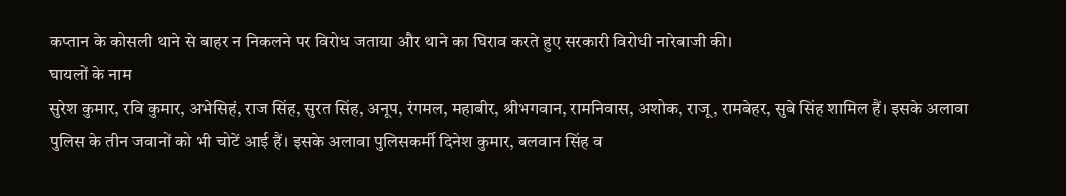कप्तान के कोसली थाने से बाहर न निकलने पर विरोध जताया और थाने का घिराव करते हुए सरकारी विरोधी नारेबाजी की।
घायलों के नाम
सुरेश कुमार, रवि कुमार, अभेसिहं, राज सिंह, सुरत सिंह, अनूप, रंगमल, महाबीर, श्रीभगवान, रामनिवास, अशोक, राजू, रामबेहर, सुबे सिंह शामिल हैं। इसके अलावा पुलिस के तीन जवानों को भी चोटें आई हैं। इसके अलावा पुलिसकर्मी दिनेश कुमार, बलवान सिंह व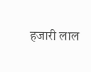हजारी लाल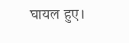घायल हुए।